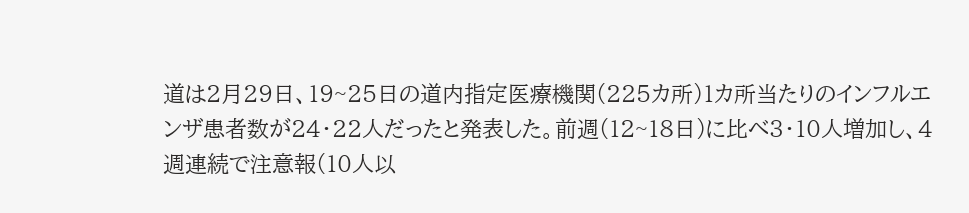道は2月29日、19~25日の道内指定医療機関(225カ所)1カ所当たりのインフルエンザ患者数が24・22人だったと発表した。前週(12~18日)に比べ3・10人増加し、4週連続で注意報(10人以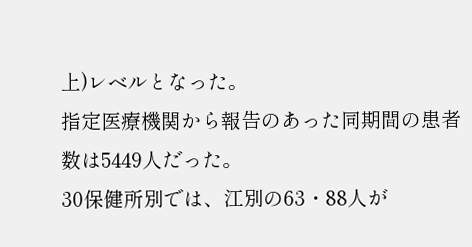上)レベルとなった。
指定医療機関から報告のあった同期間の患者数は5449人だった。
30保健所別では、江別の63・88人が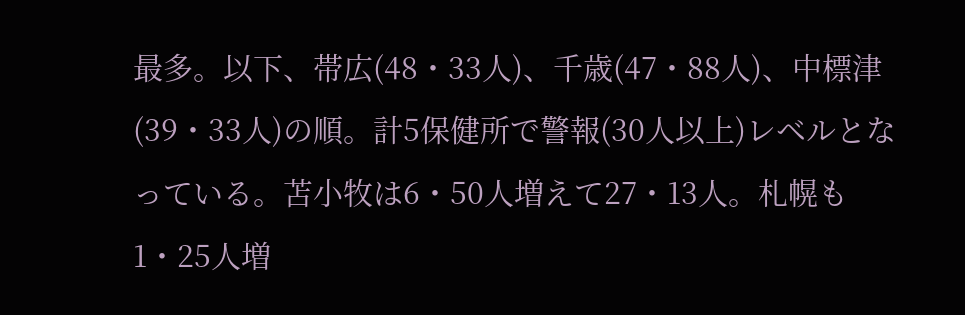最多。以下、帯広(48・33人)、千歳(47・88人)、中標津(39・33人)の順。計5保健所で警報(30人以上)レベルとなっている。苫小牧は6・50人増えて27・13人。札幌も1・25人増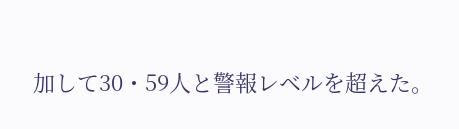加して30・59人と警報レベルを超えた。